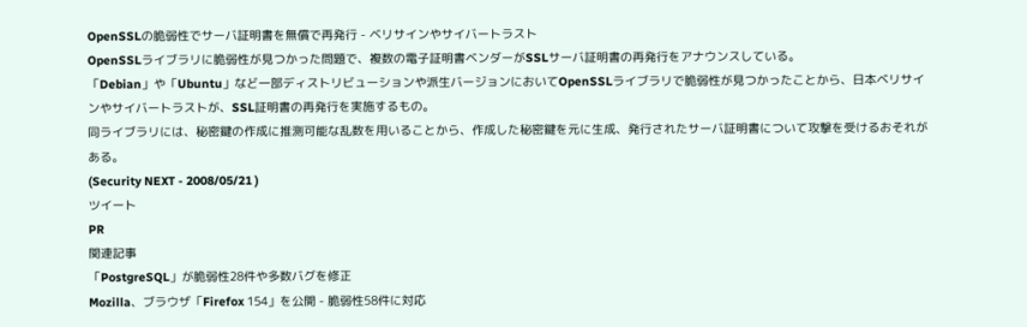OpenSSLの脆弱性でサーバ証明書を無償で再発行 - ベリサインやサイバートラスト
OpenSSLライブラリに脆弱性が見つかった問題で、複数の電子証明書ベンダーがSSLサーバ証明書の再発行をアナウンスしている。
「Debian」や「Ubuntu」など一部ディストリビューションや派生バージョンにおいてOpenSSLライブラリで脆弱性が見つかったことから、日本ベリサインやサイバートラストが、SSL証明書の再発行を実施するもの。
同ライブラリには、秘密鍵の作成に推測可能な乱数を用いることから、作成した秘密鍵を元に生成、発行されたサーバ証明書について攻撃を受けるおそれがある。
(Security NEXT - 2008/05/21 )
ツイート
PR
関連記事
「PostgreSQL」が脆弱性28件や多数バグを修正
Mozilla、ブラウザ「Firefox 154」を公開 - 脆弱性58件に対応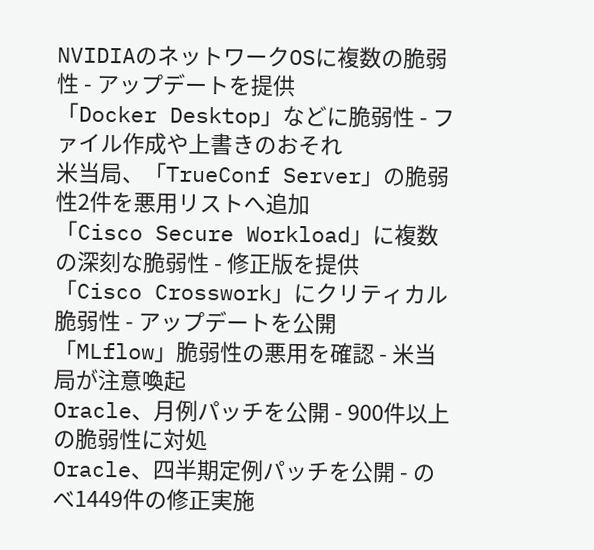NVIDIAのネットワークOSに複数の脆弱性 - アップデートを提供
「Docker Desktop」などに脆弱性 - ファイル作成や上書きのおそれ
米当局、「TrueConf Server」の脆弱性2件を悪用リストへ追加
「Cisco Secure Workload」に複数の深刻な脆弱性 - 修正版を提供
「Cisco Crosswork」にクリティカル脆弱性 - アップデートを公開
「MLflow」脆弱性の悪用を確認 - 米当局が注意喚起
Oracle、月例パッチを公開 - 900件以上の脆弱性に対処
Oracle、四半期定例パッチを公開 - のべ1449件の修正実施